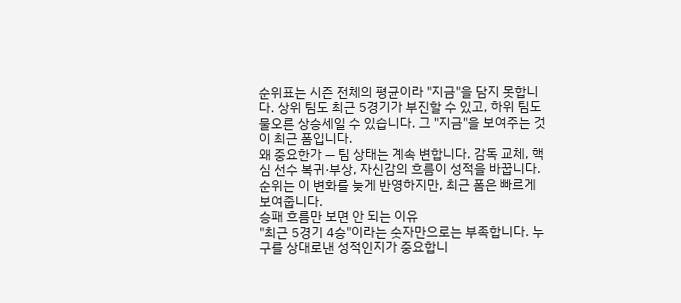순위표는 시즌 전체의 평균이라 "지금"을 담지 못합니다. 상위 팀도 최근 5경기가 부진할 수 있고, 하위 팀도 물오른 상승세일 수 있습니다. 그 "지금"을 보여주는 것이 최근 폼입니다.
왜 중요한가 — 팀 상태는 계속 변합니다. 감독 교체, 핵심 선수 복귀·부상, 자신감의 흐름이 성적을 바꿉니다. 순위는 이 변화를 늦게 반영하지만, 최근 폼은 빠르게 보여줍니다.
승패 흐름만 보면 안 되는 이유
"최근 5경기 4승"이라는 숫자만으로는 부족합니다. 누구를 상대로낸 성적인지가 중요합니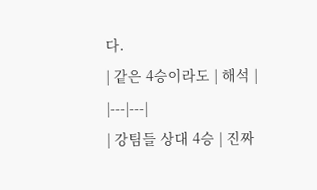다.
| 같은 4승이라도 | 해석 |
|---|---|
| 강팀들 상대 4승 | 진짜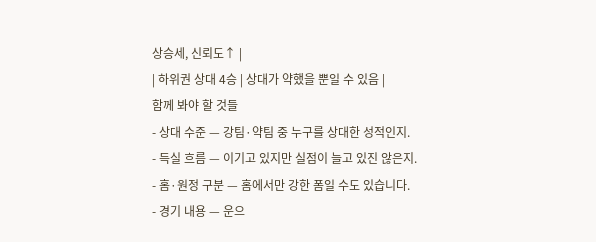상승세, 신뢰도↑ |
| 하위권 상대 4승 | 상대가 약했을 뿐일 수 있음 |
함께 봐야 할 것들
- 상대 수준 — 강팀·약팀 중 누구를 상대한 성적인지.
- 득실 흐름 — 이기고 있지만 실점이 늘고 있진 않은지.
- 홈·원정 구분 — 홈에서만 강한 폼일 수도 있습니다.
- 경기 내용 — 운으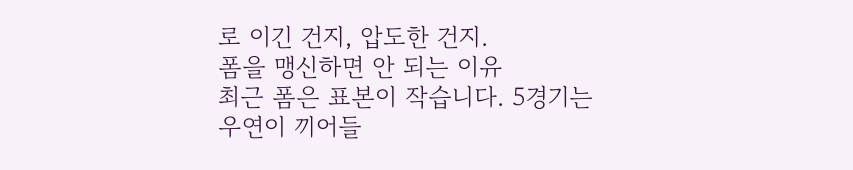로 이긴 건지, 압도한 건지.
폼을 맹신하면 안 되는 이유
최근 폼은 표본이 작습니다. 5경기는 우연이 끼어들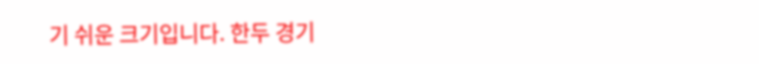기 쉬운 크기입니다. 한두 경기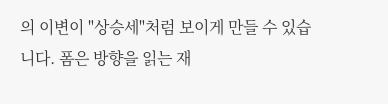의 이변이 "상승세"처럼 보이게 만들 수 있습니다. 폼은 방향을 읽는 재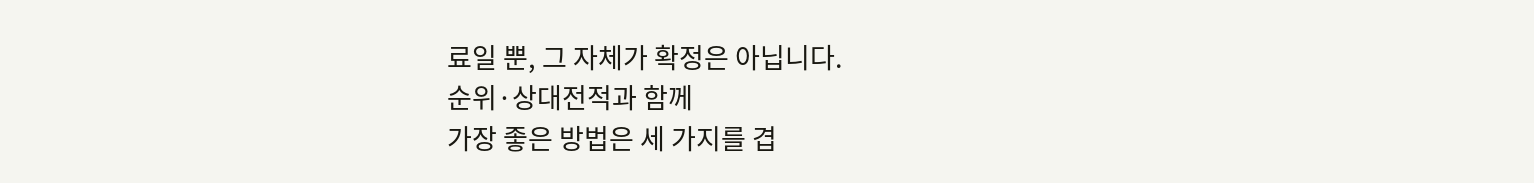료일 뿐, 그 자체가 확정은 아닙니다.
순위·상대전적과 함께
가장 좋은 방법은 세 가지를 겹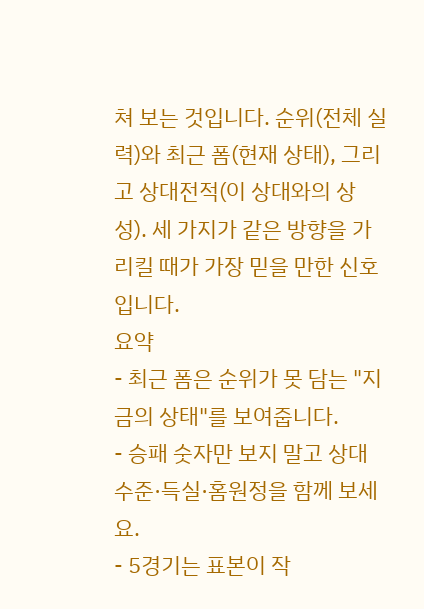쳐 보는 것입니다. 순위(전체 실력)와 최근 폼(현재 상태), 그리고 상대전적(이 상대와의 상성). 세 가지가 같은 방향을 가리킬 때가 가장 믿을 만한 신호입니다.
요약
- 최근 폼은 순위가 못 담는 "지금의 상태"를 보여줍니다.
- 승패 숫자만 보지 말고 상대 수준·득실·홈원정을 함께 보세요.
- 5경기는 표본이 작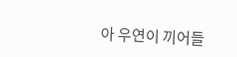아 우연이 끼어들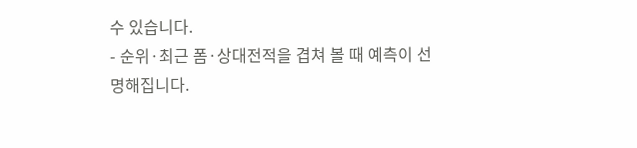수 있습니다.
- 순위·최근 폼·상대전적을 겹쳐 볼 때 예측이 선명해집니다.